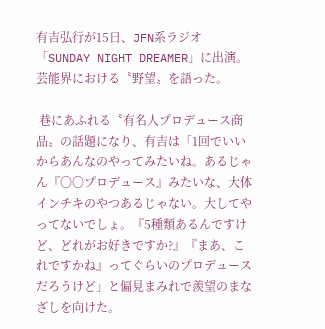有吉弘行が15日、JFN系ラジオ「SUNDAY NIGHT DREAMER」に出演。芸能界における〝野望〟を語った。

 巷にあふれる〝有名人プロデュース商品〟の話題になり、有吉は「1回でいいからあんなのやってみたいね。あるじゃん『〇〇プロデュース』みたいな、大体インチキのやつあるじゃない。大してやってないでしょ。『5種類あるんですけど、どれがお好きですか?』『まあ、これですかね』ってぐらいのプロデュースだろうけど」と偏見まみれで羨望のまなざしを向けた。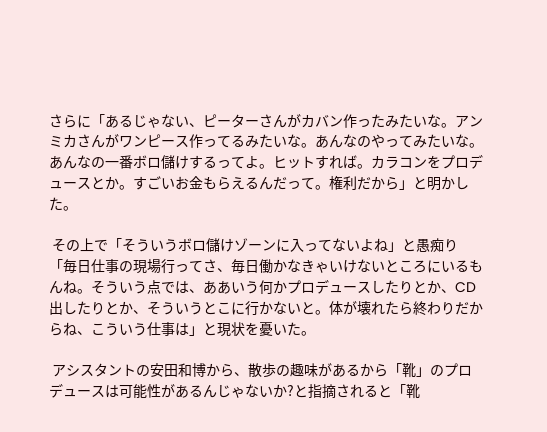さらに「あるじゃない、ピーターさんがカバン作ったみたいな。アンミカさんがワンピース作ってるみたいな。あんなのやってみたいな。あんなの一番ボロ儲けするってよ。ヒットすれば。カラコンをプロデュースとか。すごいお金もらえるんだって。権利だから」と明かした。

 その上で「そういうボロ儲けゾーンに入ってないよね」と愚痴り「毎日仕事の現場行ってさ、毎日働かなきゃいけないところにいるもんね。そういう点では、ああいう何かプロデュースしたりとか、CD出したりとか、そういうとこに行かないと。体が壊れたら終わりだからね、こういう仕事は」と現状を憂いた。

 アシスタントの安田和博から、散歩の趣味があるから「靴」のプロデュースは可能性があるんじゃないか?と指摘されると「靴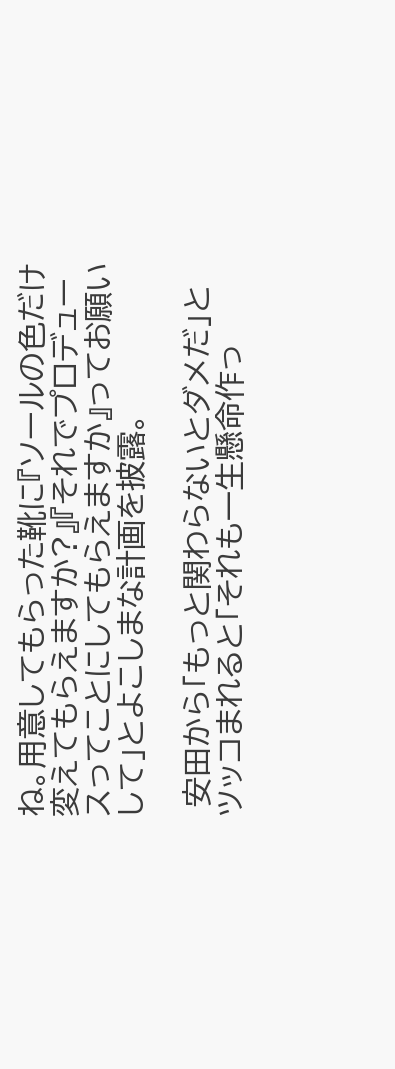ね。用意してもらった靴に『ソールの色だけ変えてもらえますか?』『それでプロデュースってことにしてもらえますか』ってお願いして」とよこしまな計画を披露。

 安田から「もっと関わらないとダメだ」とツッコまれると「それも一生懸命作っ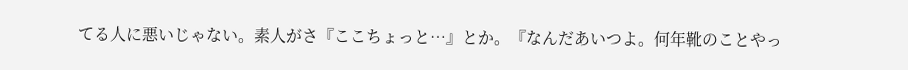てる人に悪いじゃない。素人がさ『ここちょっと…』とか。『なんだあいつよ。何年靴のことやっ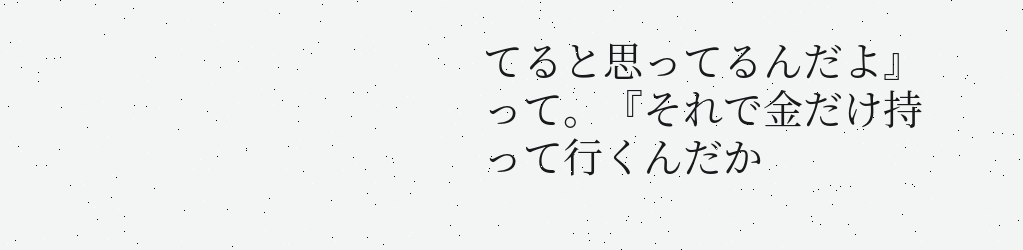てると思ってるんだよ』って。『それで金だけ持って行くんだか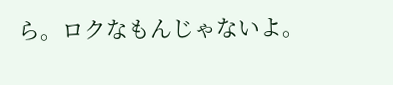ら。ロクなもんじゃないよ。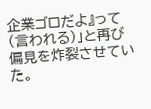企業ゴロだよ』って(言われる)」と再び偏見を炸裂させていた。